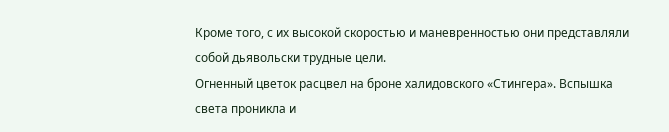Кроме того, с их высокой скоростью и маневренностью они представляли собой дьявольски трудные цели.
Огненный цветок расцвел на броне халидовского «Стингера». Вспышка света проникла и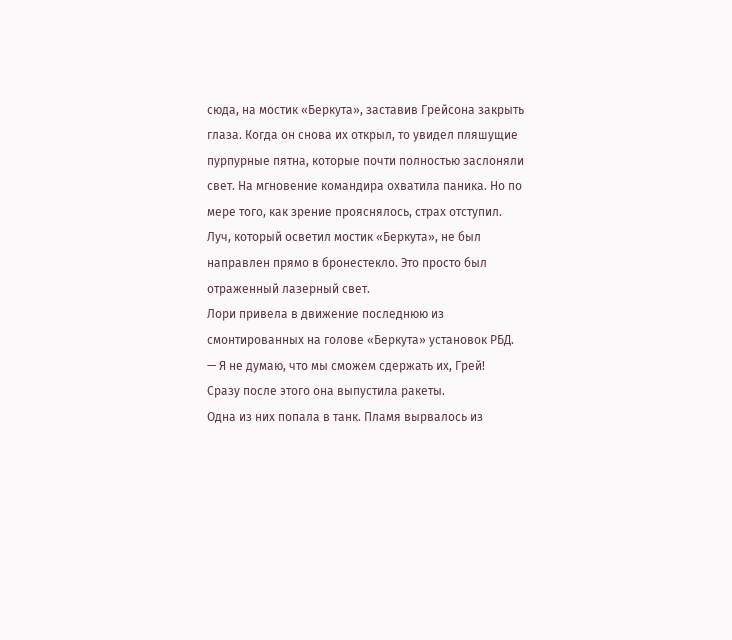сюда, на мостик «Беркута», заставив Грейсона закрыть глаза. Когда он снова их открыл, то увидел пляшущие пурпурные пятна, которые почти полностью заслоняли свет. На мгновение командира охватила паника. Но по мере того, как зрение прояснялось, страх отступил. Луч, который осветил мостик «Беркута», не был направлен прямо в бронестекло. Это просто был отраженный лазерный свет.
Лори привела в движение последнюю из смонтированных на голове «Беркута» установок РБД.
— Я не думаю, что мы сможем сдержать их, Грей!
Сразу после этого она выпустила ракеты.
Одна из них попала в танк. Пламя вырвалось из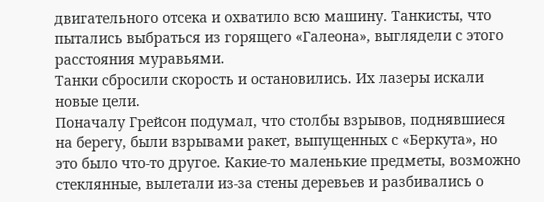двигательного отсека и охватило всю машину. Танкисты, что пытались выбраться из горящего «Галеона», выглядели с этого расстояния муравьями.
Танки сбросили скорость и остановились. Их лазеры искали новые цели.
Поначалу Грейсон подумал, что столбы взрывов, поднявшиеся на берегу, были взрывами ракет, выпущенных с «Беркута», но это было что-то другое. Какие-то маленькие предметы, возможно стеклянные, вылетали из-за стены деревьев и разбивались о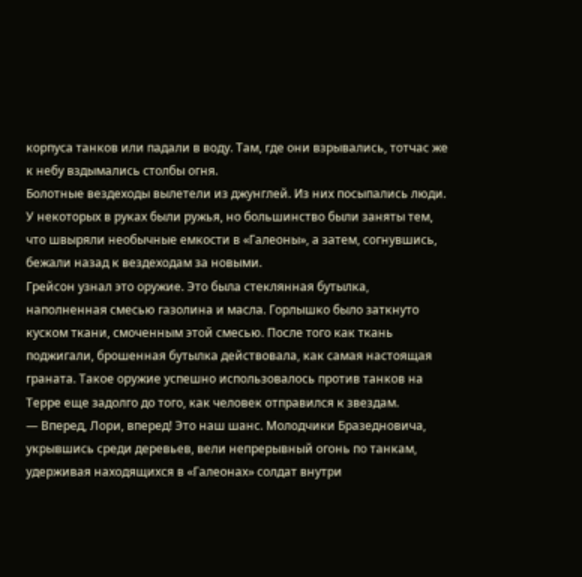корпуса танков или падали в воду. Там, где они взрывались, тотчас же к небу вздымались столбы огня.
Болотные вездеходы вылетели из джунглей. Из них посыпались люди. У некоторых в руках были ружья, но большинство были заняты тем, что швыряли необычные емкости в «Галеоны», а затем, согнувшись, бежали назад к вездеходам за новыми.
Грейсон узнал это оружие. Это была стеклянная бутылка, наполненная смесью газолина и масла. Горлышко было заткнуто куском ткани, смоченным этой смесью. После того как ткань поджигали, брошенная бутылка действовала, как самая настоящая граната. Такое оружие успешно использовалось против танков на Терре еще задолго до того, как человек отправился к звездам.
— Вперед, Лори, вперед! Это наш шанс. Молодчики Бразедновича, укрывшись среди деревьев, вели непрерывный огонь по танкам, удерживая находящихся в «Галеонах» солдат внутри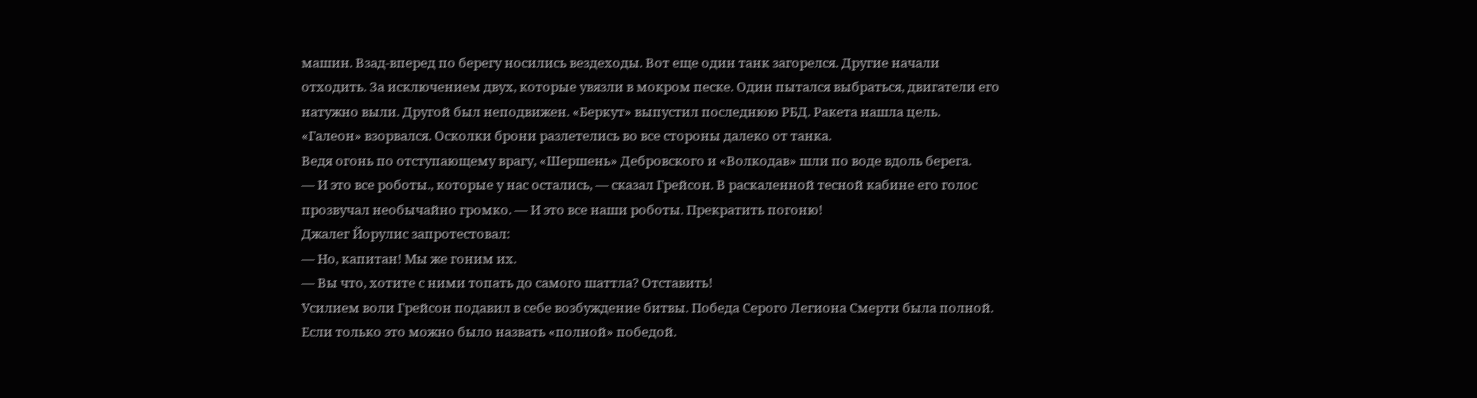машин. Взад-вперед по берегу носились вездеходы. Вот еще один танк загорелся. Другие начали отходить. За исключением двух, которые увязли в мокром песке. Один пытался выбраться, двигатели его натужно выли. Другой был неподвижен. «Беркут» выпустил последнюю РБД. Ракета нашла цель. «Галеон» взорвался. Осколки брони разлетелись во все стороны далеко от танка.
Ведя огонь по отступающему врагу, «Шершень» Дебровского и «Волкодав» шли по воде вдоль берега.
— И это все роботы., которые у нас остались, — сказал Грейсон. В раскаленной тесной кабине его голос прозвучал необычайно громко. — И это все наши роботы. Прекратить погоню!
Джалег Йорулис запротестовал:
— Но, капитан! Мы же гоним их.
— Вы что, хотите с ними топать до самого шаттла? Отставить!
Усилием воли Грейсон подавил в себе возбуждение битвы. Победа Серого Легиона Смерти была полной. Если только это можно было назвать «полной» победой.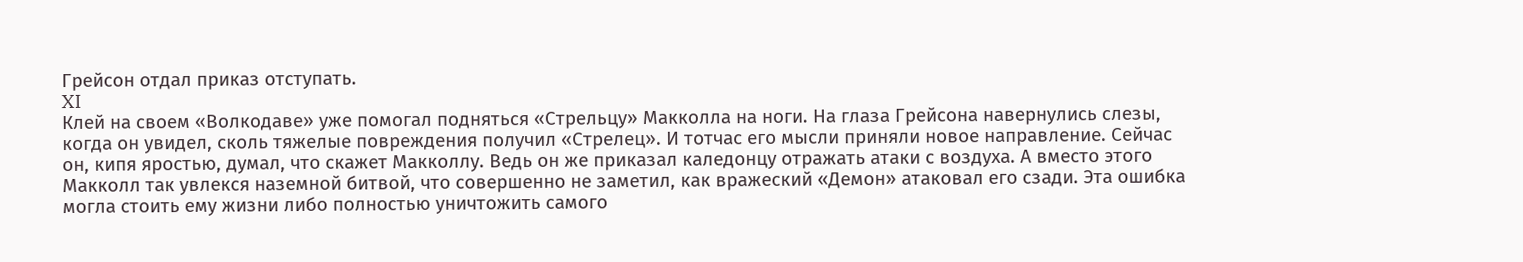Грейсон отдал приказ отступать.
XI
Клей на своем «Волкодаве» уже помогал подняться «Стрельцу» Макколла на ноги. На глаза Грейсона навернулись слезы, когда он увидел, сколь тяжелые повреждения получил «Стрелец». И тотчас его мысли приняли новое направление. Сейчас он, кипя яростью, думал, что скажет Макколлу. Ведь он же приказал каледонцу отражать атаки с воздуха. А вместо этого Макколл так увлекся наземной битвой, что совершенно не заметил, как вражеский «Демон» атаковал его сзади. Эта ошибка могла стоить ему жизни либо полностью уничтожить самого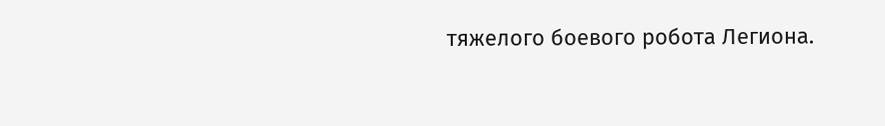тяжелого боевого робота Легиона.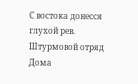С востока донесся глухой рев. Штурмовой отряд Дома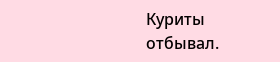Куриты отбывал.